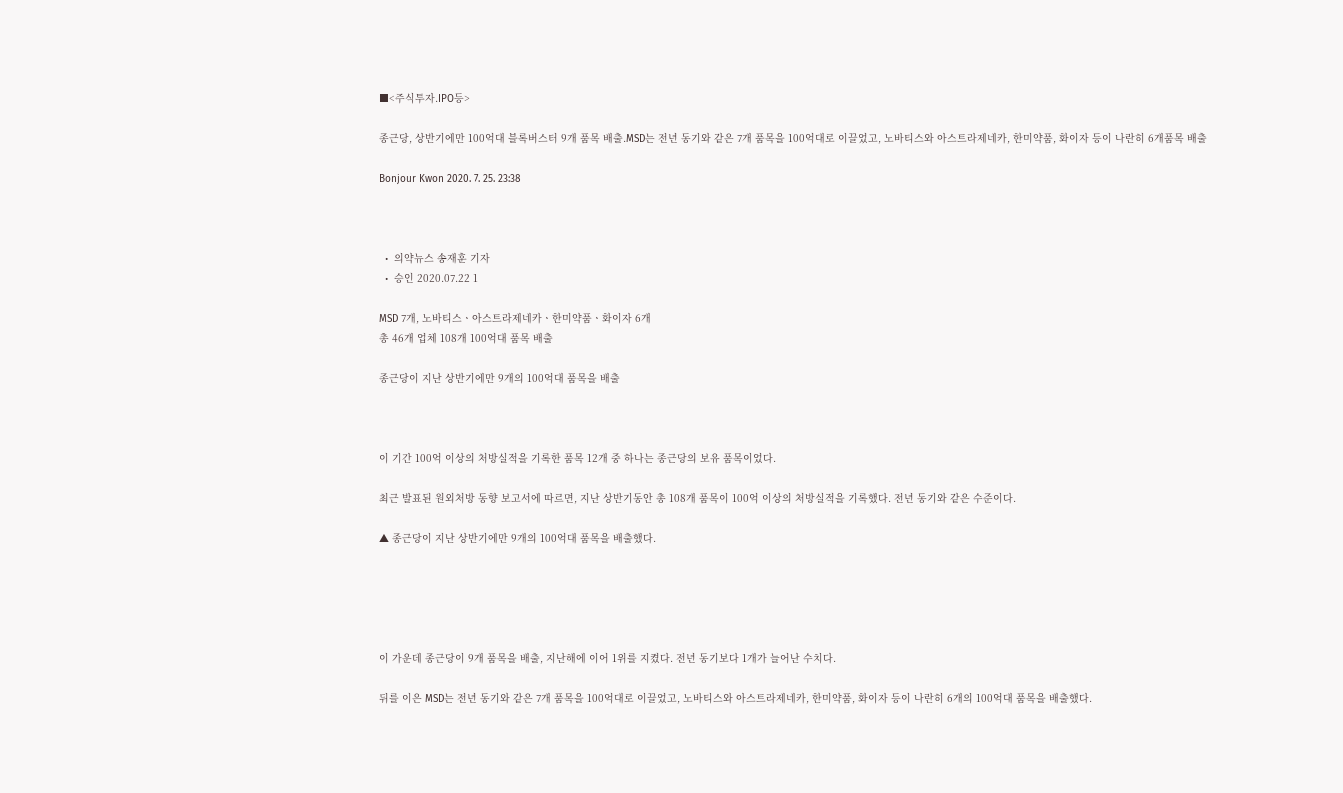■<주식투자.IPO등>

종근당, 상반기에만 100억대 블록버스터 9개 품목 배출.MSD는 전년 동기와 같은 7개 품목을 100억대로 이끌었고, 노바티스와 아스트라제네카, 한미약품, 화이자 등이 나란히 6개품목 배출

Bonjour Kwon 2020. 7. 25. 23:38



  •  의약뉴스 송재훈 기자
  •  승인 2020.07.22 1

MSD 7개, 노바티스ㆍ아스트라제네카ㆍ한미약품ㆍ화이자 6개
총 46개 업체 108개 100억대 품목 배출

종근당이 지난 상반기에만 9개의 100억대 품목을 배출



이 기간 100억 이상의 처방실적을 기록한 품목 12개 중 하나는 종근당의 보유 품목이었다.

최근 발표된 원외처방 동향 보고서에 따르면, 지난 상반기동안 총 108개 품목이 100억 이상의 처방실적을 기록했다. 전년 동기와 같은 수준이다.

▲ 종근당이 지난 상반기에만 9개의 100억대 품목을 배출했다.





이 가운데 종근당이 9개 품목을 배출, 지난해에 이어 1위를 지켰다. 전년 동기보다 1개가 늘어난 수치다.

뒤를 이은 MSD는 전년 동기와 같은 7개 품목을 100억대로 이끌었고, 노바티스와 아스트라제네카, 한미약품, 화이자 등이 나란히 6개의 100억대 품목을 배출했다.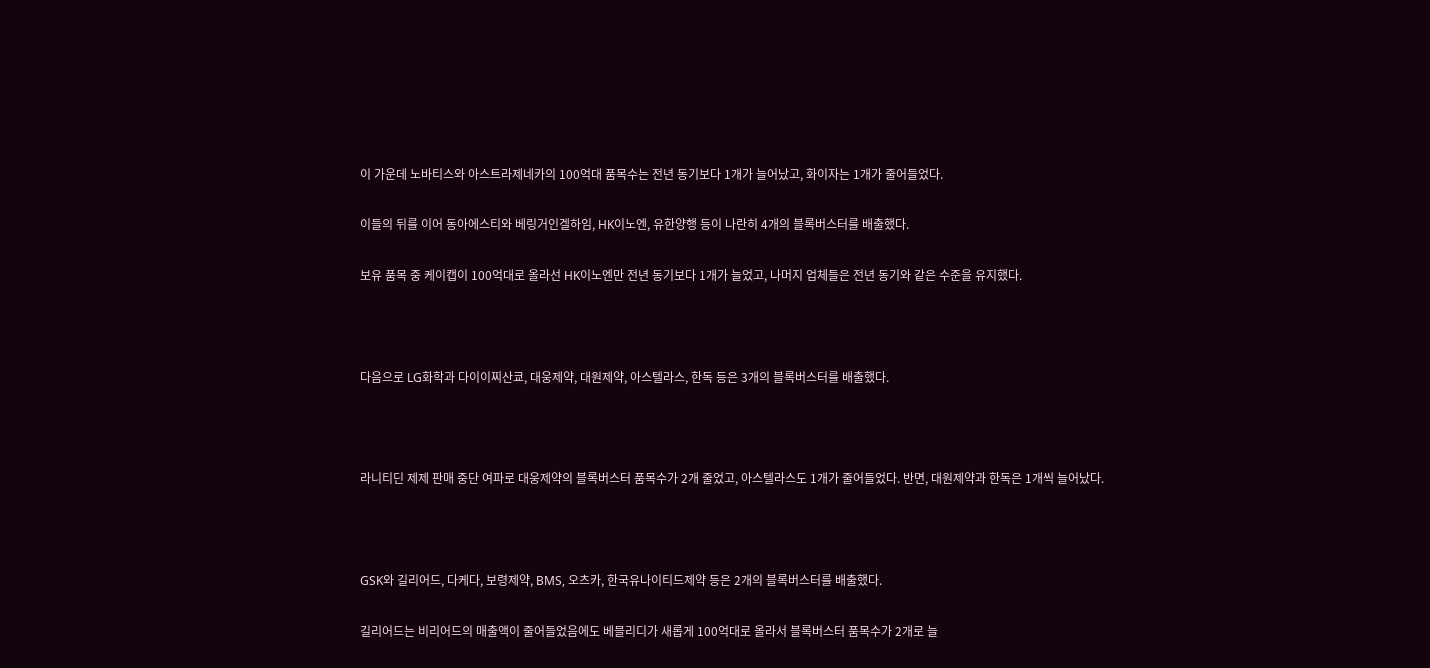이 가운데 노바티스와 아스트라제네카의 100억대 품목수는 전년 동기보다 1개가 늘어났고, 화이자는 1개가 줄어들었다.

이들의 뒤를 이어 동아에스티와 베링거인겔하임, HK이노엔, 유한양행 등이 나란히 4개의 블록버스터를 배출했다.

보유 품목 중 케이캡이 100억대로 올라선 HK이노엔만 전년 동기보다 1개가 늘었고, 나머지 업체들은 전년 동기와 같은 수준을 유지했다.



다음으로 LG화학과 다이이찌산쿄, 대웅제약, 대원제약, 아스텔라스, 한독 등은 3개의 블록버스터를 배출했다.



라니티딘 제제 판매 중단 여파로 대웅제약의 블록버스터 품목수가 2개 줄었고, 아스텔라스도 1개가 줄어들었다. 반면, 대원제약과 한독은 1개씩 늘어났다.



GSK와 길리어드, 다케다, 보령제약, BMS, 오츠카, 한국유나이티드제약 등은 2개의 블록버스터를 배출했다.

길리어드는 비리어드의 매출액이 줄어들었음에도 베믈리디가 새롭게 100억대로 올라서 블록버스터 품목수가 2개로 늘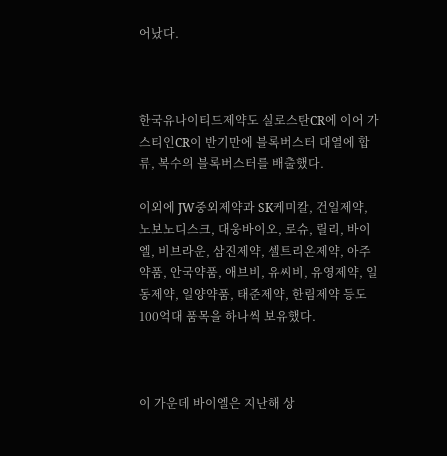어났다.



한국유나이티드제약도 실로스탄CR에 이어 가스티인CR이 반기만에 블록버스터 대열에 합류, 복수의 블록버스터를 배출했다.

이외에 JW중외제약과 SK케미칼, 건일제약, 노보노디스크, 대웅바이오, 로슈, 릴리, 바이엘, 비브라운, 삼진제약, 셀트리온제약, 아주약품, 안국약품, 애브비, 유씨비, 유영제약, 일동제약, 일양약품, 태준제약, 한림제약 등도 100억대 품목을 하나씩 보유했다.



이 가운데 바이엘은 지난해 상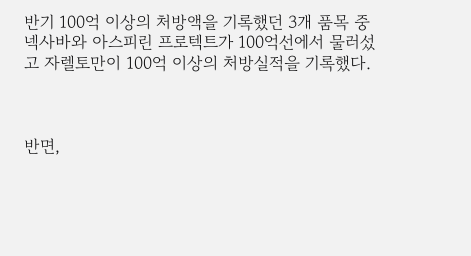반기 100억 이상의 처방액을 기록했던 3개 품목 중 넥사바와 아스피린 프로텍트가 100억선에서 물러섰고 자렐토만이 100억 이상의 처방실적을 기록했다.



반면,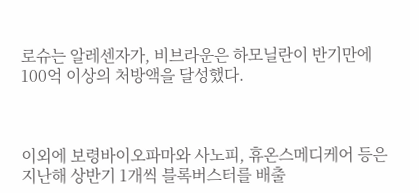로슈는 알레센자가, 비브라운은 하모닐란이 반기만에 100억 이상의 처방액을 달성했다.



이외에 보령바이오파마와 사노피, 휴온스메디케어 등은 지난해 상반기 1개씩 블록버스터를 배출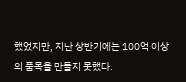했었지만, 지난 상반기에는 100억 이상의 품목을 만들지 못했다.